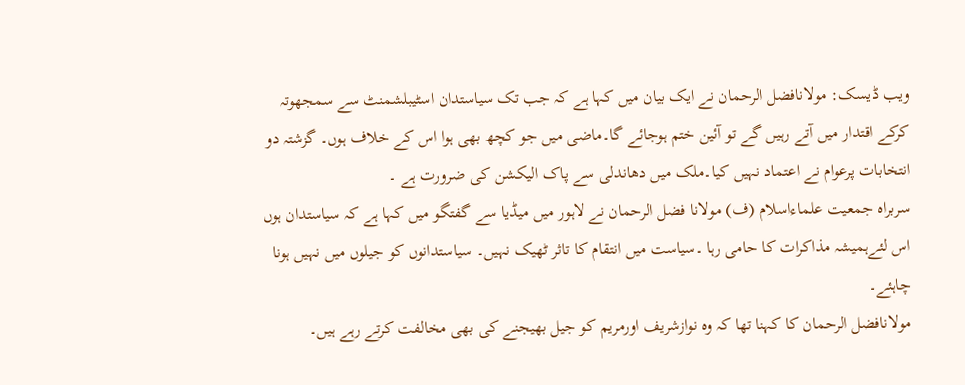ویب ڈیسک: مولانافضل الرحمان نے ایک بیان میں کہا ہے کہ جب تک سیاستدان اسٹیبلشمنٹ سے سمجھوتہ کرکے اقتدار میں آتے رہیں گے تو آئین ختم ہوجائے گا۔ماضی میں جو کچھ بھی ہوا اس کے خلاف ہوں۔ گزشتہ دو انتخابات پرعوام نے اعتماد نہیں کیا۔ملک میں دھاندلی سے پاک الیکشن کی ضرورت ہے ۔
سربراہ جمعیت علماءاسلام (ف) مولانا فضل الرحمان نے لاہور میں میڈیا سے گفتگو میں کہا ہے کہ سیاستدان ہوں اس لئےہمیشہ مذاکرات کا حامی رہا ۔سیاست میں انتقام کا تاثر ٹھیک نہیں۔ سیاستدانوں کو جیلوں میں نہیں ہونا چاہئے۔
مولانافضل الرحمان کا کہنا تھا کہ وہ نوازشریف اورمریم کو جیل بھیجنے کی بھی مخالفت کرتے رہے ہیں۔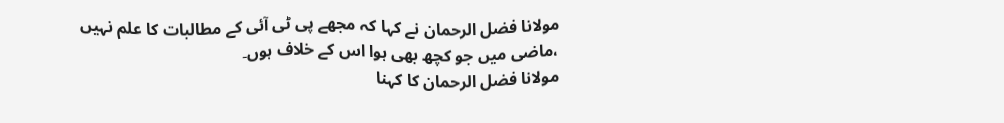مولانا فضل الرحمان نے کہا کہ مجھے پی ٹی آئی کے مطالبات کا علم نہیں ،ماضی میں جو کچھ بھی ہوا اس کے خلاف ہوں۔
مولانا فضل الرحمان کا کہنا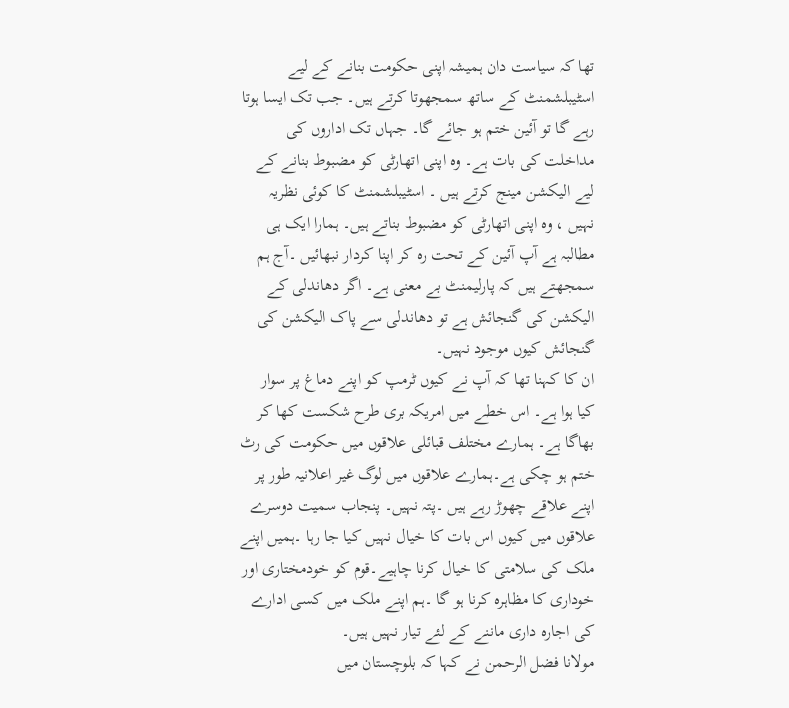تھا کہ سیاست دان ہمیشہ اپنی حکومت بنانے کے لیے اسٹیبلشمنٹ کے ساتھ سمجھوتا کرتے ہیں۔ جب تک ایسا ہوتا رہے گا تو آئین ختم ہو جائے گا۔ جہاں تک اداروں کی مداخلت کی بات ہے۔ وہ اپنی اتھارٹی کو مضبوط بنانے کے لیے الیکشن مینج کرتے ہیں ۔ اسٹیبلشمنٹ کا کوئی نظریہ نہیں ، وہ اپنی اتھارٹی کو مضبوط بناتے ہیں۔ ہمارا ایک ہی مطالبہ ہے آپ آئین کے تحت رہ کر اپنا کردار نبھائیں ۔آج ہم سمجھتے ہیں کہ پارلیمنٹ بے معنی ہے۔ اگر دھاندلی کے الیکشن کی گنجائش ہے تو دھاندلی سے پاک الیکشن کی گنجائش کیوں موجود نہیں۔
ان کا کہنا تھا کہ آپ نے کیوں ٹرمپ کو اپنے دماغ پر سوار کیا ہوا ہے۔ اس خطے میں امریکہ بری طرح شکست کھا کر بھاگا ہے۔ ہمارے مختلف قبائلی علاقوں میں حکومت کی رٹ ختم ہو چکی ہے۔ہمارے علاقوں میں لوگ غیر اعلانیہ طور پر اپنے علاقے چھوڑ رہے ہیں ۔پتہ نہیں۔ پنجاب سمیت دوسرے علاقوں میں کیوں اس بات کا خیال نہیں کیا جا رہا ۔ہمیں اپنے ملک کی سلامتی کا خیال کرنا چاہیے۔قوم کو خودمختاری اور خوداری کا مظاہرہ کرنا ہو گا ۔ہم اپنے ملک میں کسی ادارے کی اجارہ داری ماننے کے لئے تیار نہیں ہیں۔
مولانا فضل الرحمن نے کہا کہ بلوچستان میں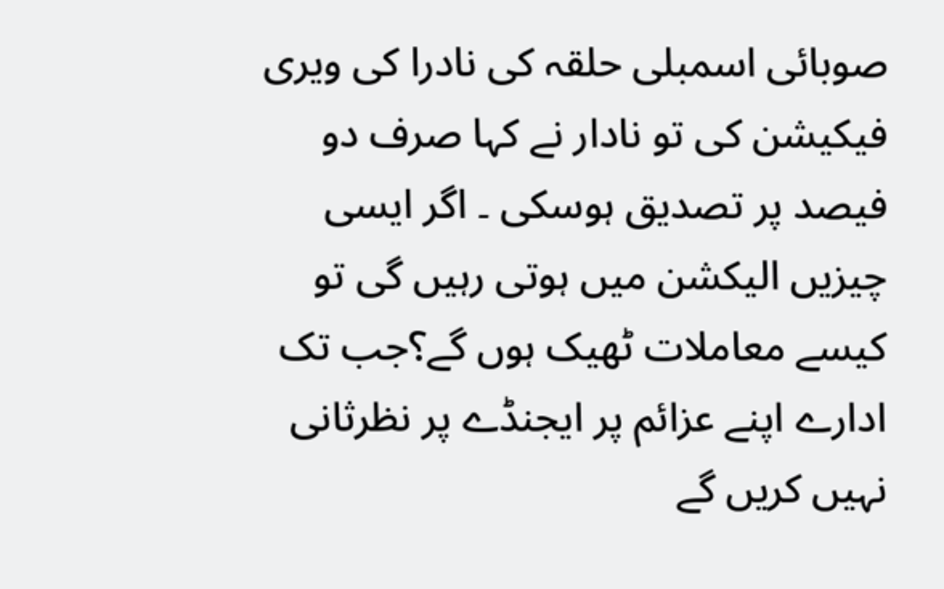صوبائی اسمبلی حلقہ کی نادرا کی ویری فیکیشن کی تو نادار نے کہا صرف دو فیصد پر تصدیق ہوسکی ۔ اگر ایسی چیزیں الیکشن میں ہوتی رہیں گی تو کیسے معاملات ٹھیک ہوں گے؟جب تک ادارے اپنے عزائم پر ایجنڈے پر نظرثانی نہیں کریں گے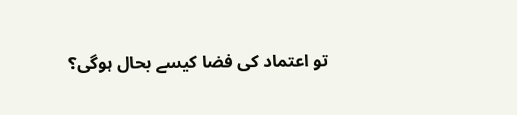تو اعتماد کی فضا کیسے بحال ہوگی؟